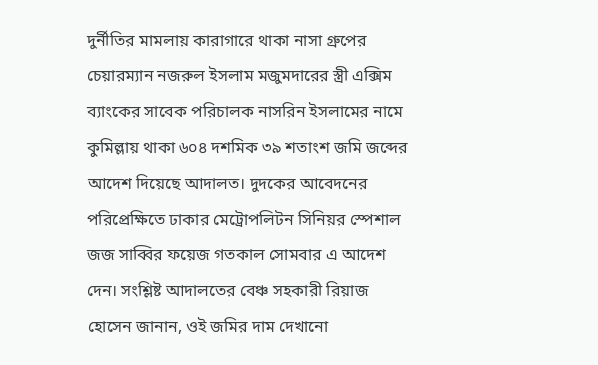দুর্নীতির মামলায় কারাগারে থাকা নাসা গ্রুপের চেয়ারম্যান নজরুল ইসলাম মজুমদারের স্ত্রী এক্সিম ব্যাংকের সাবেক পরিচালক নাসরিন ইসলামের নামে কুমিল্লায় থাকা ৬০৪ দশমিক ৩৯ শতাংশ জমি জব্দের আদেশ দিয়েছে আদালত। দুদকের আবেদনের পরিপ্রেক্ষিতে ঢাকার মেট্রোপলিটন সিনিয়র স্পেশাল জজ সাব্বির ফয়েজ গতকাল সোমবার এ আদেশ দেন। সংশ্লিষ্ট আদালতের বেঞ্চ সহকারী রিয়াজ হোসেন জানান, ওই জমির দাম দেখানো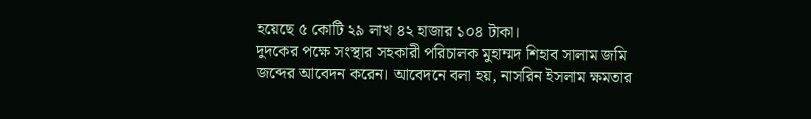হয়েছে ৫ কোটি ২৯ লাখ ৪২ হাজার ১০৪ টাকা।
দুদকের পক্ষে সংস্থার সহকারী পরিচালক মুহাম্মদ শিহাব সালাম জমি জব্দের আবেদন করেন। আবেদনে বলা হয়, নাসরিন ইসলাম ক্ষমতার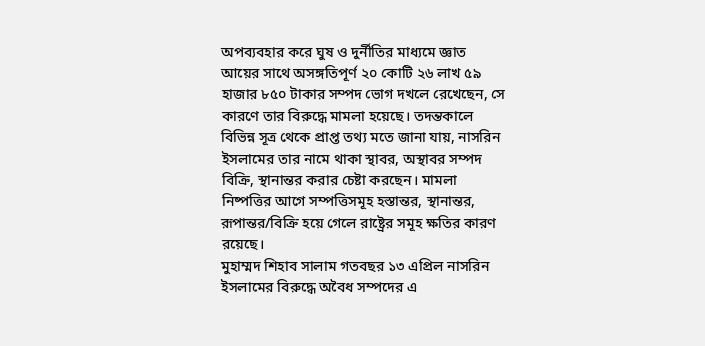অপব্যবহার করে ঘুষ ও দুর্নীতির মাধ্যমে জ্ঞাত আয়ের সাথে অসঙ্গতিপূর্ণ ২০ কোটি ২৬ লাখ ৫৯ হাজার ৮৫০ টাকার সম্পদ ভোগ দখলে রেখেছেন, সে কারণে তার বিরুদ্ধে মামলা হয়েছে। তদন্তকালে বিভিন্ন সূত্র থেকে প্রাপ্ত তথ্য মতে জানা যায়, নাসরিন ইসলামের তার নামে থাকা স্থাবর, অস্থাবর সম্পদ বিক্রি, স্থানান্তর করার চেষ্টা করছেন। মামলা নিষ্পত্তির আগে সম্পত্তিসমূহ হস্তান্তর, স্থানান্তর, রূপান্তর/বিক্রি হয়ে গেলে রাষ্ট্রের সমূহ ক্ষতির কারণ রয়েছে।
মুহাম্মদ শিহাব সালাম গতবছর ১৩ এপ্রিল নাসরিন ইসলামের বিরুদ্ধে অবৈধ সম্পদের এ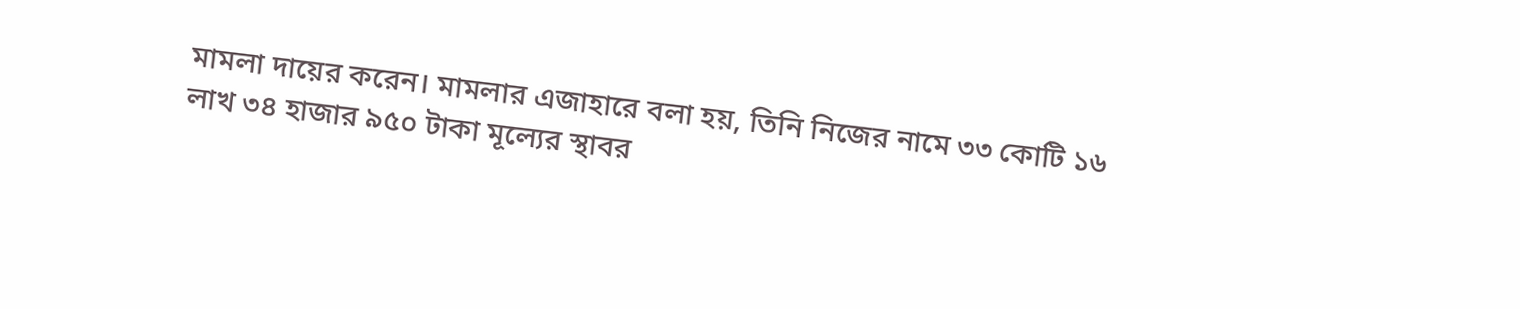মামলা দায়ের করেন। মামলার এজাহারে বলা হয়, তিনি নিজের নামে ৩৩ কোটি ১৬ লাখ ৩৪ হাজার ৯৫০ টাকা মূল্যের স্থাবর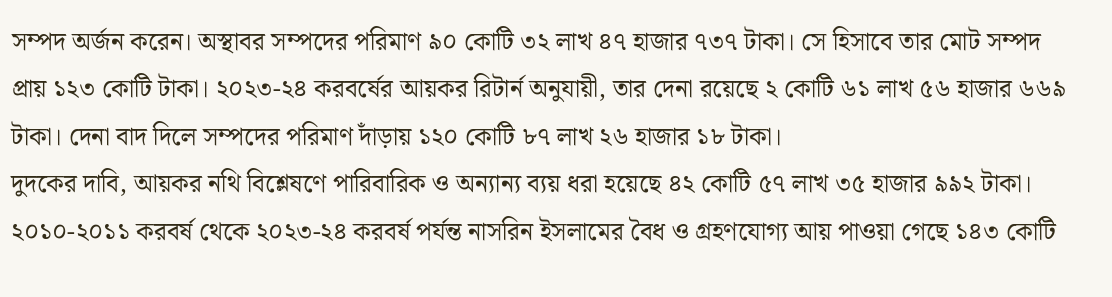সম্পদ অর্জন করেন। অস্থাবর সম্পদের পরিমাণ ৯০ কোটি ৩২ লাখ ৪৭ হাজার ৭৩৭ টাকা। সে হিসাবে তার মোট সম্পদ প্রায় ১২৩ কোটি টাকা। ২০২৩-২৪ করবর্ষের আয়কর রিটার্ন অনুযায়ী, তার দেনা রয়েছে ২ কোটি ৬১ লাখ ৫৬ হাজার ৬৬৯ টাকা। দেনা বাদ দিলে সম্পদের পরিমাণ দাঁড়ায় ১২০ কোটি ৮৭ লাখ ২৬ হাজার ১৮ টাকা।
দুদকের দাবি, আয়কর নথি বিশ্লেষণে পারিবারিক ও অন্যান্য ব্যয় ধরা হয়েছে ৪২ কোটি ৫৭ লাখ ৩৫ হাজার ৯৯২ টাকা। ২০১০-২০১১ করবর্ষ থেকে ২০২৩-২৪ করবর্ষ পর্যন্ত নাসরিন ইসলামের বৈধ ও গ্রহণযোগ্য আয় পাওয়া গেছে ১৪৩ কোটি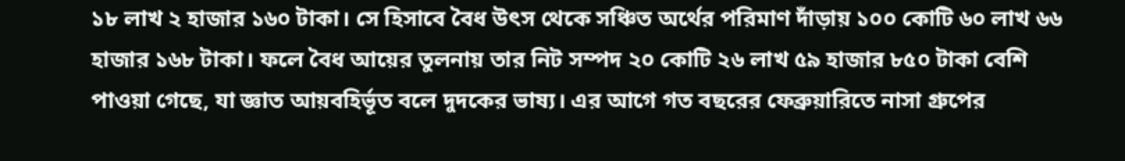১৮ লাখ ২ হাজার ১৬০ টাকা। সে হিসাবে বৈধ উৎস থেকে সঞ্চিত অর্থের পরিমাণ দাঁড়ায় ১০০ কোটি ৬০ লাখ ৬৬ হাজার ১৬৮ টাকা। ফলে বৈধ আয়ের তুলনায় তার নিট সম্পদ ২০ কোটি ২৬ লাখ ৫৯ হাজার ৮৫০ টাকা বেশি পাওয়া গেছে, যা জ্ঞাত আয়বহির্ভূত বলে দুদকের ভাষ্য। এর আগে গত বছরের ফেব্রুয়ারিতে নাসা গ্রুপের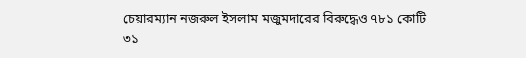চেয়ারম্যান নজরুল ইসলাম মজুমদারের বিরুদ্ধেও ৭৮১ কোটি ৩১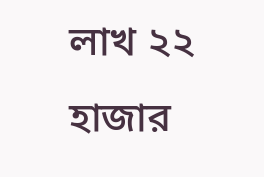লাখ ২২ হাজার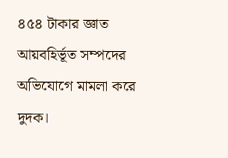৪৫৪ টাকার জ্ঞাত আয়বহির্ভূত সম্পদের অভিযোগে মামলা করে দুদক।